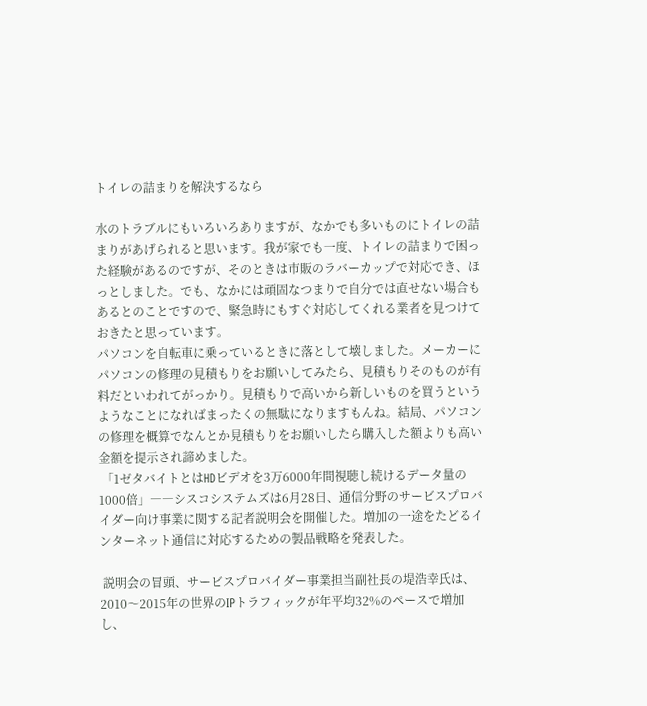トイレの詰まりを解決するなら

水のトラブルにもいろいろありますが、なかでも多いものにトイレの詰まりがあげられると思います。我が家でも一度、トイレの詰まりで困った経験があるのですが、そのときは市販のラバーカップで対応でき、ほっとしました。でも、なかには頑固なつまりで自分では直せない場合もあるとのことですので、緊急時にもすぐ対応してくれる業者を見つけておきたと思っています。
パソコンを自転車に乗っているときに落として壊しました。メーカーにパソコンの修理の見積もりをお願いしてみたら、見積もりそのものが有料だといわれてがっかり。見積もりで高いから新しいものを買うというようなことになればまったくの無駄になりますもんね。結局、パソコンの修理を概算でなんとか見積もりをお願いしたら購入した額よりも高い金額を提示され諦めました。
 「1ゼタバイトとはHDビデオを3万6000年間視聴し続けるデータ量の1000倍」――シスコシステムズは6月28日、通信分野のサービスプロバイダー向け事業に関する記者説明会を開催した。増加の一途をたどるインターネット通信に対応するための製品戦略を発表した。

 説明会の冒頭、サービスプロバイダー事業担当副社長の堤浩幸氏は、2010〜2015年の世界のIPトラフィックが年平均32%のペースで増加し、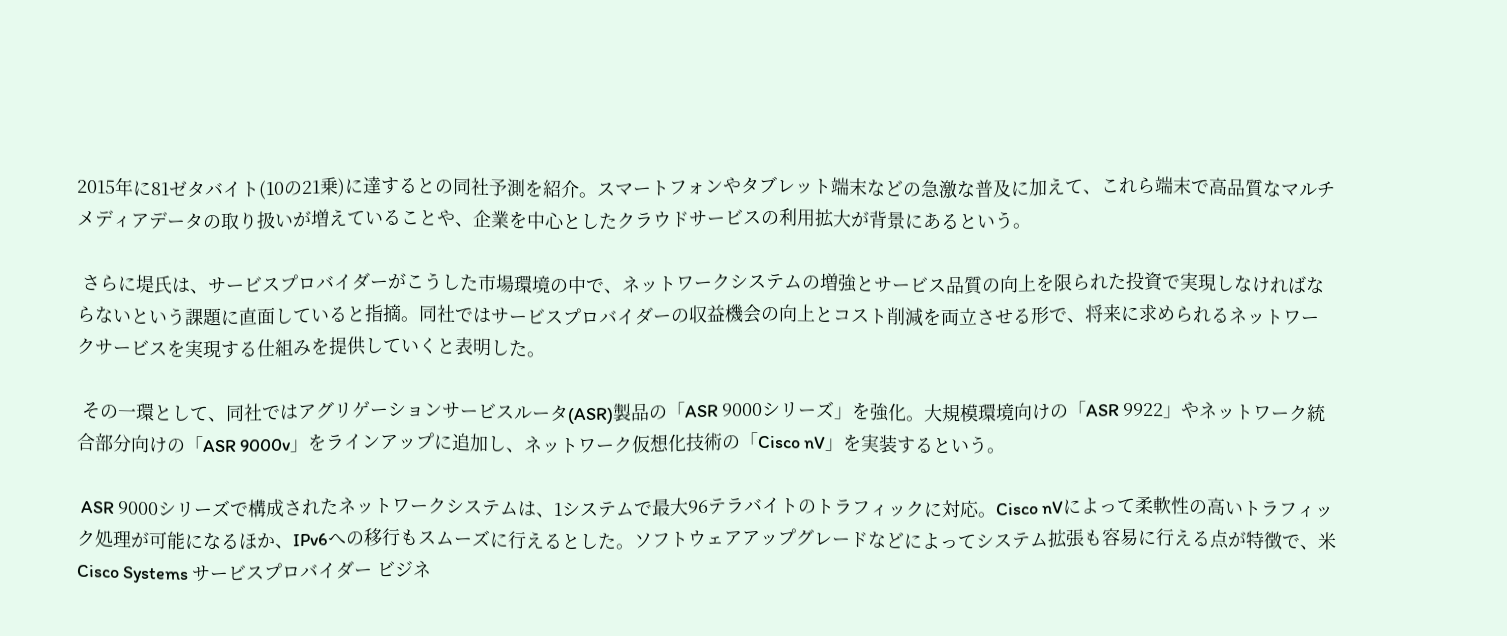2015年に81ゼタバイト(10の21乗)に達するとの同社予測を紹介。スマートフォンやタブレット端末などの急激な普及に加えて、これら端末で高品質なマルチメディアデータの取り扱いが増えていることや、企業を中心としたクラウドサービスの利用拡大が背景にあるという。

 さらに堤氏は、サービスプロバイダーがこうした市場環境の中で、ネットワークシステムの増強とサービス品質の向上を限られた投資で実現しなければならないという課題に直面していると指摘。同社ではサービスプロバイダーの収益機会の向上とコスト削減を両立させる形で、将来に求められるネットワークサービスを実現する仕組みを提供していくと表明した。

 その一環として、同社ではアグリゲーションサービスルータ(ASR)製品の「ASR 9000シリーズ」を強化。大規模環境向けの「ASR 9922」やネットワーク統合部分向けの「ASR 9000v」をラインアップに追加し、ネットワーク仮想化技術の「Cisco nV」を実装するという。

 ASR 9000シリーズで構成されたネットワークシステムは、1システムで最大96テラバイトのトラフィックに対応。Cisco nVによって柔軟性の高いトラフィック処理が可能になるほか、IPv6への移行もスムーズに行えるとした。ソフトウェアアップグレードなどによってシステム拡張も容易に行える点が特徴で、米Cisco Systems サービスプロバイダー ビジネ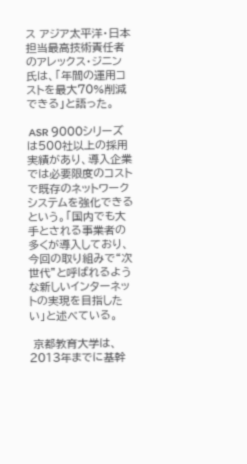ス アジア太平洋・日本担当最高技術責任者のアレックス・ジニン氏は、「年間の運用コストを最大70%削減できる」と語った。

 ASR 9000シリーズは500社以上の採用実績があり、導入企業では必要限度のコストで既存のネットワークシステムを強化できるという。「国内でも大手とされる事業者の多くが導入しており、今回の取り組みで“次世代”と呼ばれるような新しいインターネットの実現を目指したい」と述べている。

 京都教育大学は、2013年までに基幹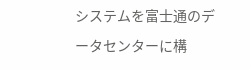システムを富士通のデータセンターに構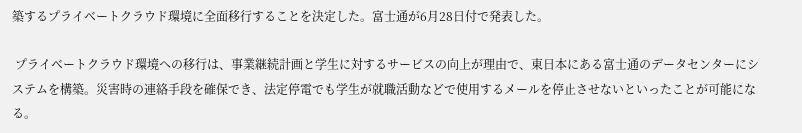築するプライベートクラウド環境に全面移行することを決定した。富士通が6月28日付で発表した。

 プライベートクラウド環境への移行は、事業継続計画と学生に対するサービスの向上が理由で、東日本にある富士通のデータセンターにシステムを構築。災害時の連絡手段を確保でき、法定停電でも学生が就職活動などで使用するメールを停止させないといったことが可能になる。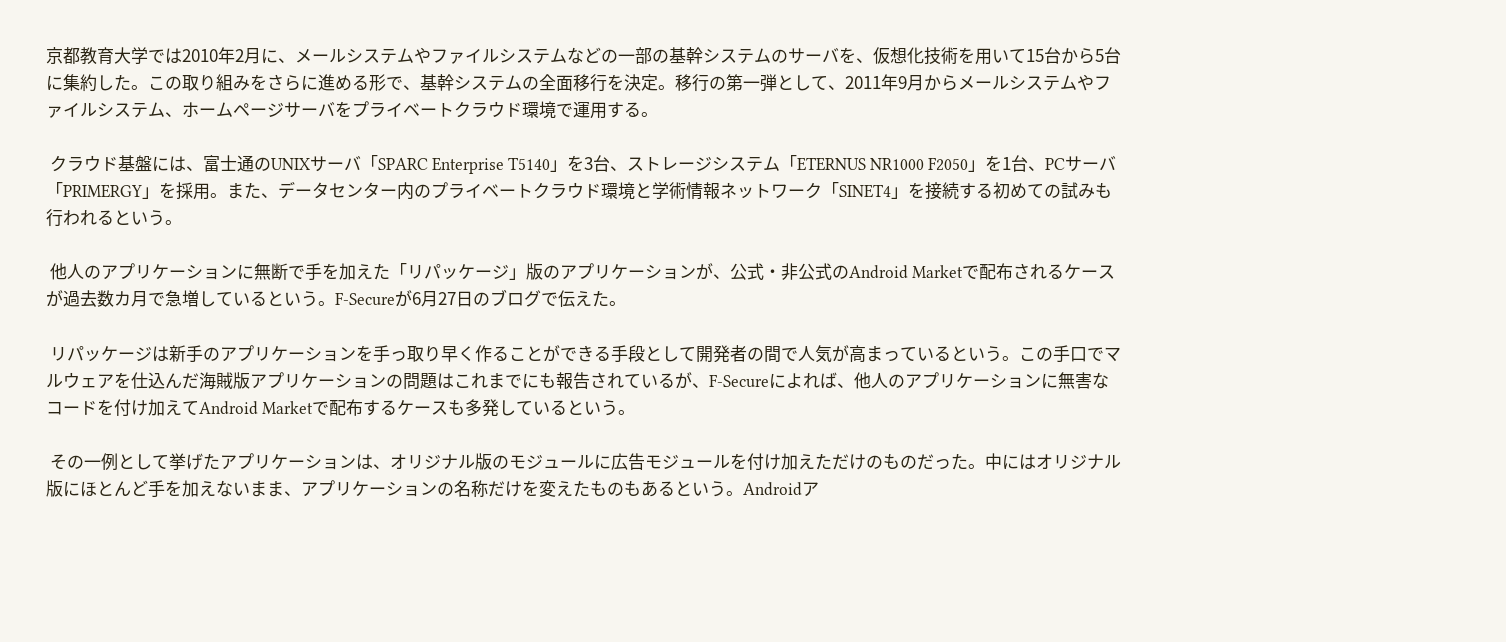京都教育大学では2010年2月に、メールシステムやファイルシステムなどの一部の基幹システムのサーバを、仮想化技術を用いて15台から5台に集約した。この取り組みをさらに進める形で、基幹システムの全面移行を決定。移行の第一弾として、2011年9月からメールシステムやファイルシステム、ホームページサーバをプライベートクラウド環境で運用する。

 クラウド基盤には、富士通のUNIXサーバ「SPARC Enterprise T5140」を3台、ストレージシステム「ETERNUS NR1000 F2050」を1台、PCサーバ「PRIMERGY」を採用。また、データセンター内のプライベートクラウド環境と学術情報ネットワーク「SINET4」を接続する初めての試みも行われるという。

 他人のアプリケーションに無断で手を加えた「リパッケージ」版のアプリケーションが、公式・非公式のAndroid Marketで配布されるケースが過去数カ月で急増しているという。F-Secureが6月27日のブログで伝えた。

 リパッケージは新手のアプリケーションを手っ取り早く作ることができる手段として開発者の間で人気が高まっているという。この手口でマルウェアを仕込んだ海賊版アプリケーションの問題はこれまでにも報告されているが、F-Secureによれば、他人のアプリケーションに無害なコードを付け加えてAndroid Marketで配布するケースも多発しているという。

 その一例として挙げたアプリケーションは、オリジナル版のモジュールに広告モジュールを付け加えただけのものだった。中にはオリジナル版にほとんど手を加えないまま、アプリケーションの名称だけを変えたものもあるという。Androidア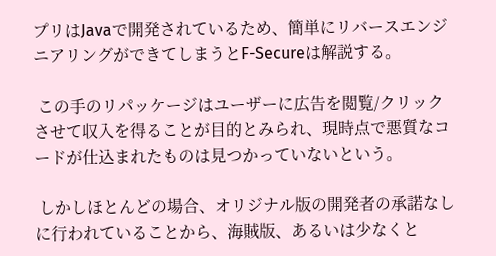プリはJavaで開発されているため、簡単にリバースエンジニアリングができてしまうとF-Secureは解説する。

 この手のリパッケージはユーザーに広告を閲覧/クリックさせて収入を得ることが目的とみられ、現時点で悪質なコードが仕込まれたものは見つかっていないという。

 しかしほとんどの場合、オリジナル版の開発者の承諾なしに行われていることから、海賊版、あるいは少なくと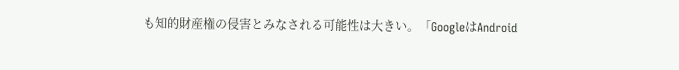も知的財産権の侵害とみなされる可能性は大きい。「GoogleはAndroid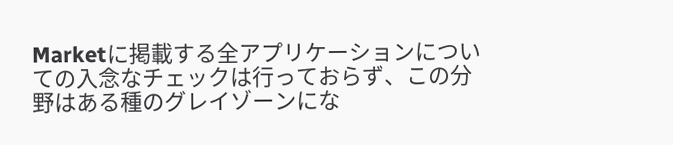Marketに掲載する全アプリケーションについての入念なチェックは行っておらず、この分野はある種のグレイゾーンにな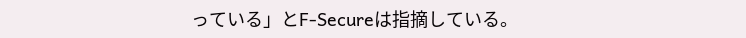っている」とF-Secureは指摘している。